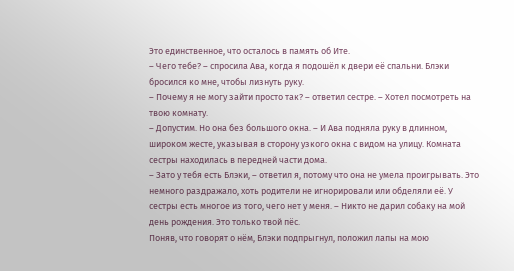Это единственное, что осталось в память об Ите.
– Чего тебе? – спросила Ава, когда я подошёл к двери её спальни. Блэки бросился ко мне, чтобы лизнуть руку.
– Почему я не могу зайти просто так? – ответил сестре. – Хотел посмотреть на твою комнату.
– Допустим. Но она без большого окна. – И Ава подняла руку в длинном, широком жесте, указывая в сторону узкого окна с видом на улицу. Комната сестры находилась в передней части дома.
– Зато у тебя есть Блэки, – ответил я, потому что она не умела проигрывать. Это немного раздражало, хоть родители не игнорировали или обделяли её. У сестры есть многое из того, чего нет у меня. – Никто не дарил собаку на мой день рождения. Это только твой пёс.
Поняв, что говорят о нём, Блэки подпрыгнул, положил лапы на мою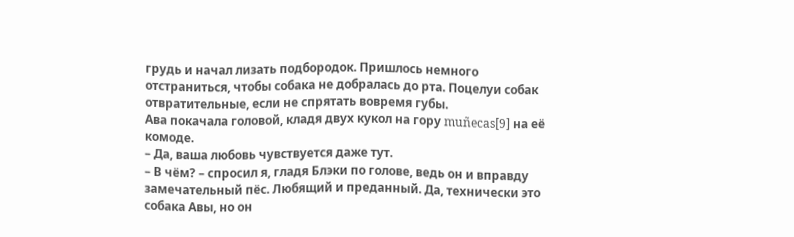грудь и начал лизать подбородок. Пришлось немного отстраниться, чтобы собака не добралась до рта. Поцелуи собак отвратительные, если не спрятать вовремя губы.
Ава покачала головой, кладя двух кукол на гору muñecas[9] на её комоде.
– Да, ваша любовь чувствуется даже тут.
– В чём? – спросил я, гладя Блэки по голове, ведь он и вправду замечательный пёс. Любящий и преданный. Да, технически это собака Авы, но он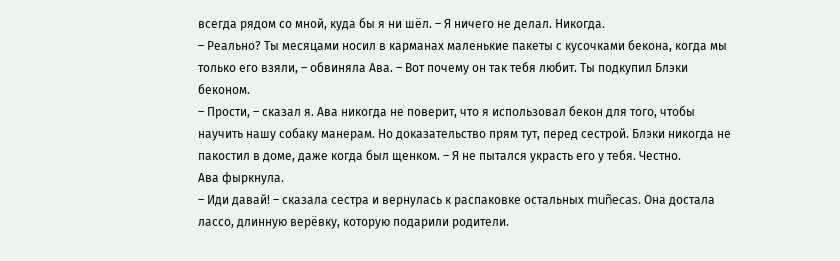всегда рядом со мной, куда бы я ни шёл. – Я ничего не делал. Никогда.
– Реально? Ты месяцами носил в карманах маленькие пакеты с кусочками бекона, когда мы только его взяли, – обвиняла Ава. – Вот почему он так тебя любит. Ты подкупил Блэки беконом.
– Прости, – сказал я. Ава никогда не поверит, что я использовал бекон для того, чтобы научить нашу собаку манерам. Но доказательство прям тут, перед сестрой. Блэки никогда не пакостил в доме, даже когда был щенком. – Я не пытался украсть его у тебя. Честно.
Ава фыркнула.
– Иди давай! – сказала сестра и вернулась к распаковке остальных muñecas. Она достала лассо, длинную верёвку, которую подарили родители.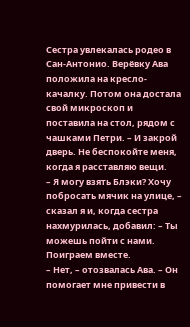Сестра увлекалась родео в Сан-Антонио. Верёвку Ава положила на кресло-качалку. Потом она достала свой микроскоп и поставила на стол, рядом с чашками Петри. – И закрой дверь. Не беспокойте меня, когда я расставляю вещи.
– Я могу взять Блэки? Хочу побросать мячик на улице, – сказал я и, когда сестра нахмурилась, добавил: – Ты можешь пойти с нами. Поиграем вместе.
– Нет, – отозвалась Ава. – Он помогает мне привести в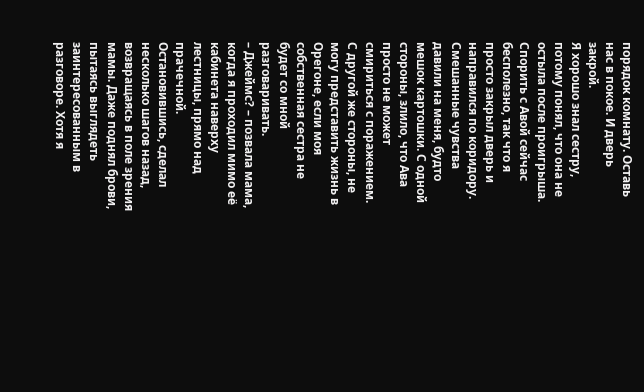порядок комнату. Оставь нас в покое. И дверь закрой.
Я хорошо знал сестру, потому понял, что она не остыла после проигрыша. Спорить с Авой сейчас бесполезно, так что я просто закрыл дверь и направился по коридору. Смешанные чувства давили на меня, будто мешок картошки. С одной стороны, злило, что Ава просто не может смириться с поражением. С другой же стороны, не могу представить жизнь в Орегоне, если моя собственная сестра не будет со мной разговаривать.
– Джеймс? – позвала мама, когда я проходил мимо её кабинета наверху лестницы, прямо над прачечной.
Остановившись, сделал несколько шагов назад, возвращаясь в поле зрения мамы. Даже поднял брови, пытаясь выглядеть заинтересованным в разговоре. Хотя я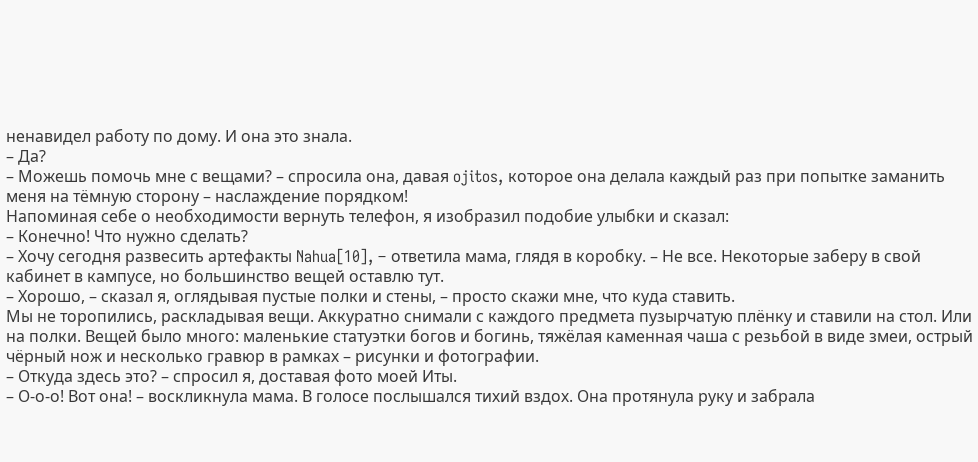ненавидел работу по дому. И она это знала.
– Да?
– Можешь помочь мне с вещами? – спросила она, давая ojitos, которое она делала каждый раз при попытке заманить меня на тёмную сторону – наслаждение порядком!
Напоминая себе о необходимости вернуть телефон, я изобразил подобие улыбки и сказал:
– Конечно! Что нужно сделать?
– Хочу сегодня развесить артефакты Nahua[10], – ответила мама, глядя в коробку. – Не все. Некоторые заберу в свой кабинет в кампусе, но большинство вещей оставлю тут.
– Хорошо, – сказал я, оглядывая пустые полки и стены, – просто скажи мне, что куда ставить.
Мы не торопились, раскладывая вещи. Аккуратно снимали с каждого предмета пузырчатую плёнку и ставили на стол. Или на полки. Вещей было много: маленькие статуэтки богов и богинь, тяжёлая каменная чаша с резьбой в виде змеи, острый чёрный нож и несколько гравюр в рамках – рисунки и фотографии.
– Откуда здесь это? – спросил я, доставая фото моей Иты.
– О-о-о! Вот она! – воскликнула мама. В голосе послышался тихий вздох. Она протянула руку и забрала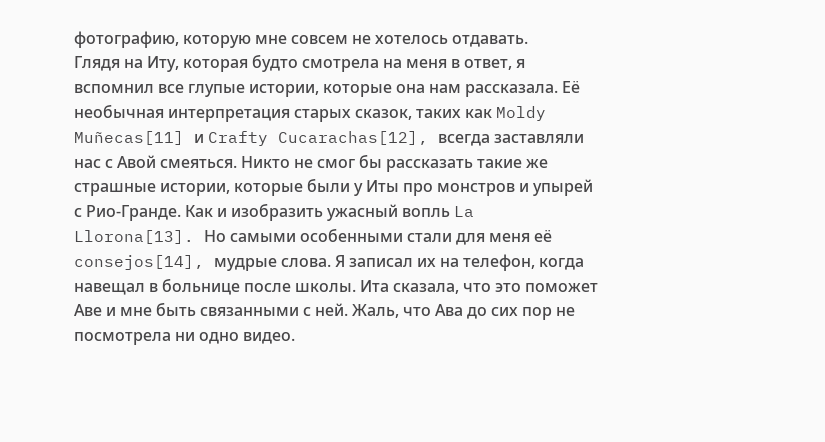фотографию, которую мне совсем не хотелось отдавать.
Глядя на Иту, которая будто смотрела на меня в ответ, я вспомнил все глупые истории, которые она нам рассказала. Её необычная интерпретация старых сказок, таких как Moldy Muñecas[11] и Crafty Cucarachas[12], всегда заставляли нас с Авой смеяться. Никто не смог бы рассказать такие же страшные истории, которые были у Иты про монстров и упырей с Рио-Гранде. Как и изобразить ужасный вопль La Llorona[13]. Но самыми особенными стали для меня её consejos[14], мудрые слова. Я записал их на телефон, когда навещал в больнице после школы. Ита сказала, что это поможет Аве и мне быть связанными с ней. Жаль, что Ава до сих пор не посмотрела ни одно видео.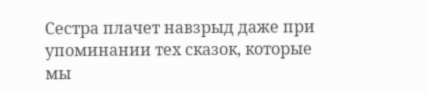Сестра плачет навзрыд даже при упоминании тех сказок, которые мы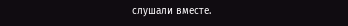слушали вместе.